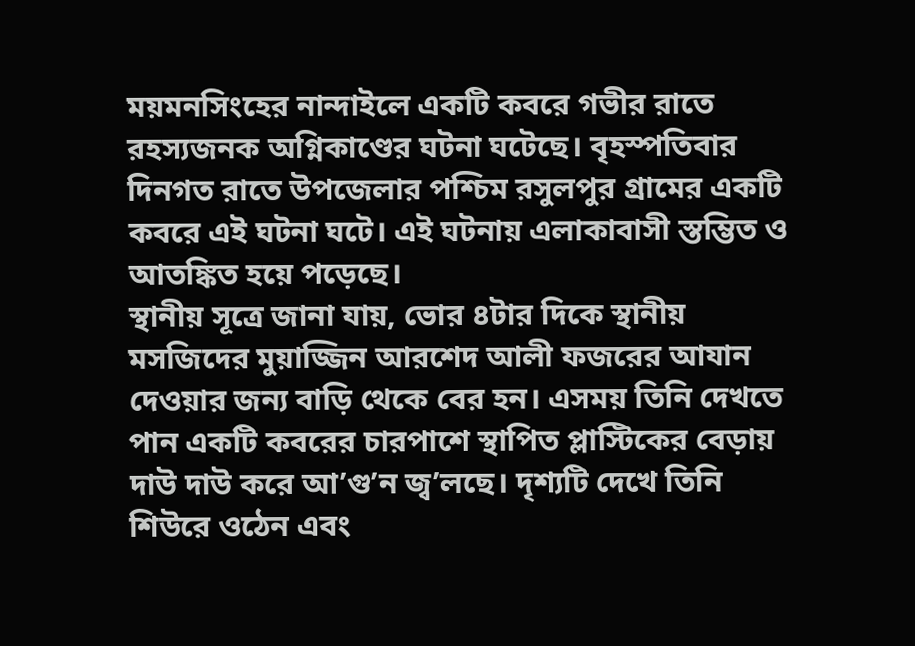ময়মনসিংহের নান্দাইলে একটি কবরে গভীর রাতে রহস্যজনক অগ্নিকাণ্ডের ঘটনা ঘটেছে। বৃহস্পতিবার দিনগত রাতে উপজেলার পশ্চিম রসুলপুর গ্রামের একটি কবরে এই ঘটনা ঘটে। এই ঘটনায় এলাকাবাসী স্তম্ভিত ও আতঙ্কিত হয়ে পড়েছে।
স্থানীয় সূত্রে জানা যায়, ভোর ৪টার দিকে স্থানীয় মসজিদের মুয়াজ্জিন আরশেদ আলী ফজরের আযান দেওয়ার জন্য বাড়ি থেকে বের হন। এসময় তিনি দেখতে পান একটি কবরের চারপাশে স্থাপিত প্লাস্টিকের বেড়ায় দাউ দাউ করে আ’গু’ন জ্ব’লছে। দৃশ্যটি দেখে তিনি শিউরে ওঠেন এবং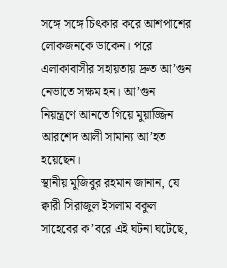সঙ্গে সঙ্গে চিৎকার করে আশপাশের লোকজনকে ডাকেন। পরে এলাকাবাসীর সহায়তায় দ্রুত আ’গুন নেভাতে সক্ষম হন। আ’গুন নিয়ন্ত্রণে আনতে গিয়ে মুয়াজ্জিন আরশেদ আলী সামান্য আ’হত হয়েছেন।
স্থানীয় মুজিবুর রহমান জানান, যে ক্বারী সিরাজুল ইসলাম বকুল সাহেবের ক’বরে এই ঘটনা ঘটেছে,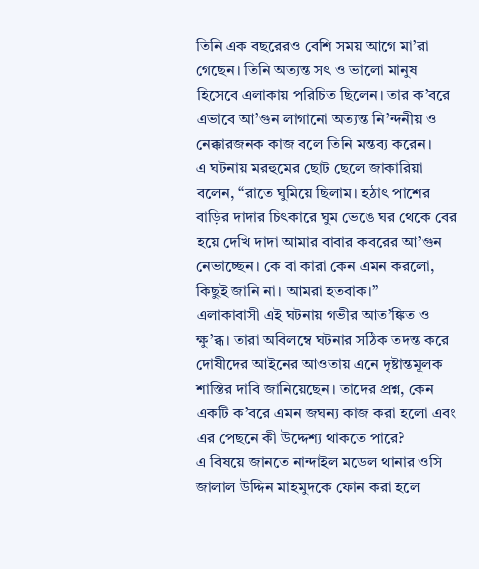তিনি এক বছরেরও বেশি সময় আগে মা’রা গেছেন। তিনি অত্যন্ত সৎ ও ভালো মানুষ হিসেবে এলাকায় পরিচিত ছিলেন। তার ক’বরে এভাবে আ’গুন লাগানো অত্যন্ত নি’ন্দনীয় ও নেক্কারজনক কাজ বলে তিনি মন্তব্য করেন।
এ ঘটনায় মরহুমের ছোট ছেলে জাকারিয়া বলেন, “রাতে ঘুমিয়ে ছিলাম। হঠাৎ পাশের বাড়ির দাদার চিৎকারে ঘুম ভেঙে ঘর থেকে বের হয়ে দেখি দাদা আমার বাবার কবরের আ’গুন নেভাচ্ছেন। কে বা কারা কেন এমন করলো, কিছুই জানি না। আমরা হতবাক।”
এলাকাবাসী এই ঘটনায় গভীর আত’ঙ্কিত ও ক্ষু’ব্ধ। তারা অবিলম্বে ঘটনার সঠিক তদন্ত করে দোষীদের আইনের আওতায় এনে দৃষ্টান্তমূলক শাস্তির দাবি জানিয়েছেন। তাদের প্রশ্ন, কেন একটি ক’বরে এমন জঘন্য কাজ করা হলো এবং এর পেছনে কী উদ্দেশ্য থাকতে পারে?
এ বিষয়ে জানতে নান্দাইল মডেল থানার ওসি জালাল উদ্দিন মাহমুদকে ফোন করা হলে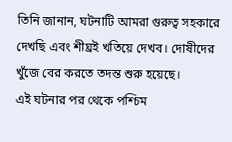তিনি জানান, ঘটনাটি আমরা গুরুত্ব সহকারে দেখছি এবং শীঘ্রই খতিয়ে দেখব। দোষীদের খুঁজে বের করতে তদন্ত শুরু হয়েছে।
এই ঘটনার পর থেকে পশ্চিম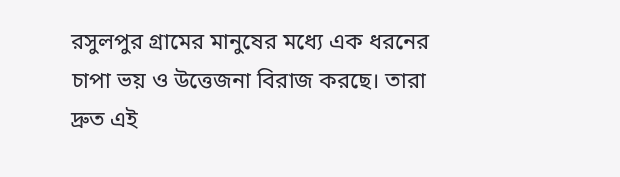রসুলপুর গ্রামের মানুষের মধ্যে এক ধরনের চাপা ভয় ও উত্তেজনা বিরাজ করছে। তারা দ্রুত এই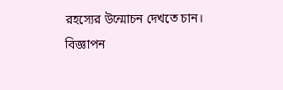রহস্যের উন্মোচন দেখতে চান।
বিজ্ঞাপন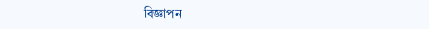বিজ্ঞাপন